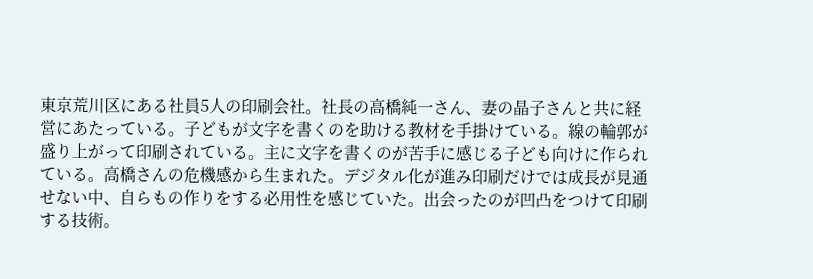東京荒川区にある社員5人の印刷会社。社長の高橋純一さん、妻の晶子さんと共に経営にあたっている。子どもが文字を書くのを助ける教材を手掛けている。線の輪郭が盛り上がって印刷されている。主に文字を書くのが苦手に感じる子ども向けに作られている。高橋さんの危機感から生まれた。デジタル化が進み印刷だけでは成長が見通せない中、自らもの作りをする必用性を感じていた。出会ったのが凹凸をつけて印刷する技術。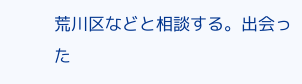荒川区などと相談する。出会った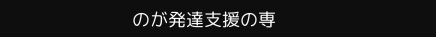のが発達支援の専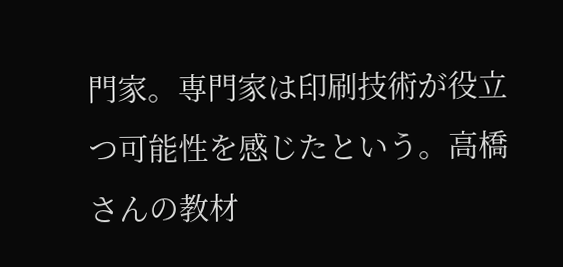門家。専門家は印刷技術が役立つ可能性を感じたという。高橋さんの教材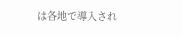は各地で導入され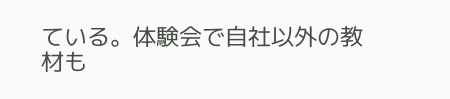ている。体験会で自社以外の教材も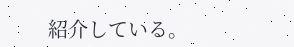紹介している。